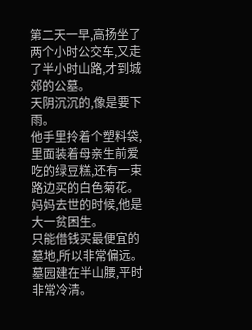第二天一早,高扬坐了两个小时公交车,又走了半小时山路,才到城郊的公墓。
天阴沉沉的,像是要下雨。
他手里拎着个塑料袋,里面装着母亲生前爱吃的绿豆糕,还有一束路边买的白色菊花。
妈妈去世的时候,他是大一贫困生。
只能借钱买最便宜的墓地,所以非常偏远。
墓园建在半山腰,平时非常冷清。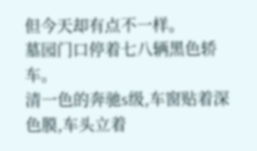但今天却有点不一样。
墓园门口停着七八辆黑色轿车。
清一色的奔驰s级,车窗贴着深色膜,车头立着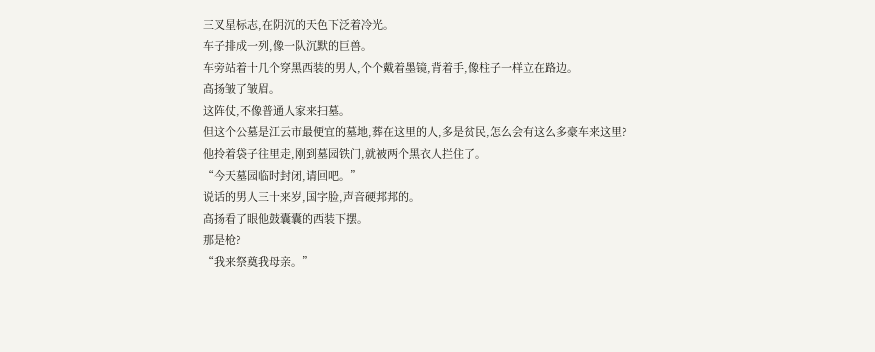三叉星标志,在阴沉的天色下泛着冷光。
车子排成一列,像一队沉默的巨兽。
车旁站着十几个穿黑西装的男人,个个戴着墨镜,背着手,像柱子一样立在路边。
高扬皱了皱眉。
这阵仗,不像普通人家来扫墓。
但这个公墓是江云市最便宜的墓地,葬在这里的人,多是贫民,怎么会有这么多豪车来这里?
他拎着袋子往里走,刚到墓园铁门,就被两个黑衣人拦住了。
“今天墓园临时封闭,请回吧。”
说话的男人三十来岁,国字脸,声音硬邦邦的。
高扬看了眼他鼓囊囊的西装下摆。
那是枪?
“我来祭奠我母亲。”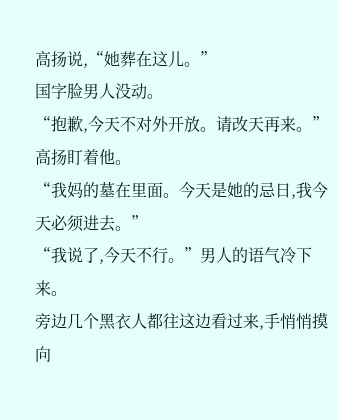高扬说,“她葬在这儿。”
国字脸男人没动。
“抱歉,今天不对外开放。请改天再来。”
高扬盯着他。
“我妈的墓在里面。今天是她的忌日,我今天必须进去。”
“我说了,今天不行。”男人的语气冷下来。
旁边几个黑衣人都往这边看过来,手悄悄摸向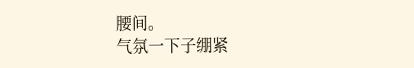腰间。
气氛一下子绷紧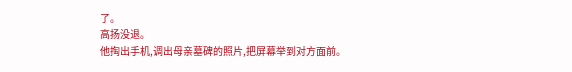了。
高扬没退。
他掏出手机,调出母亲墓碑的照片,把屏幕举到对方面前。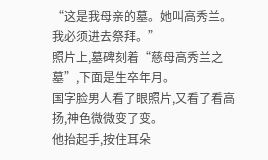“这是我母亲的墓。她叫高秀兰。我必须进去祭拜。”
照片上,墓碑刻着“慈母高秀兰之墓”,下面是生卒年月。
国字脸男人看了眼照片,又看了看高扬,神色微微变了变。
他抬起手,按住耳朵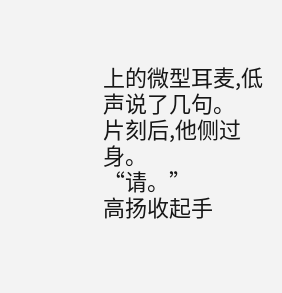上的微型耳麦,低声说了几句。
片刻后,他侧过身。
“请。”
高扬收起手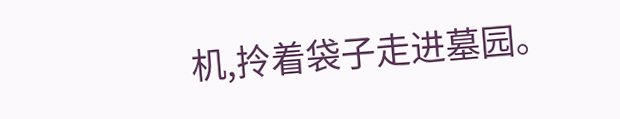机,拎着袋子走进墓园。